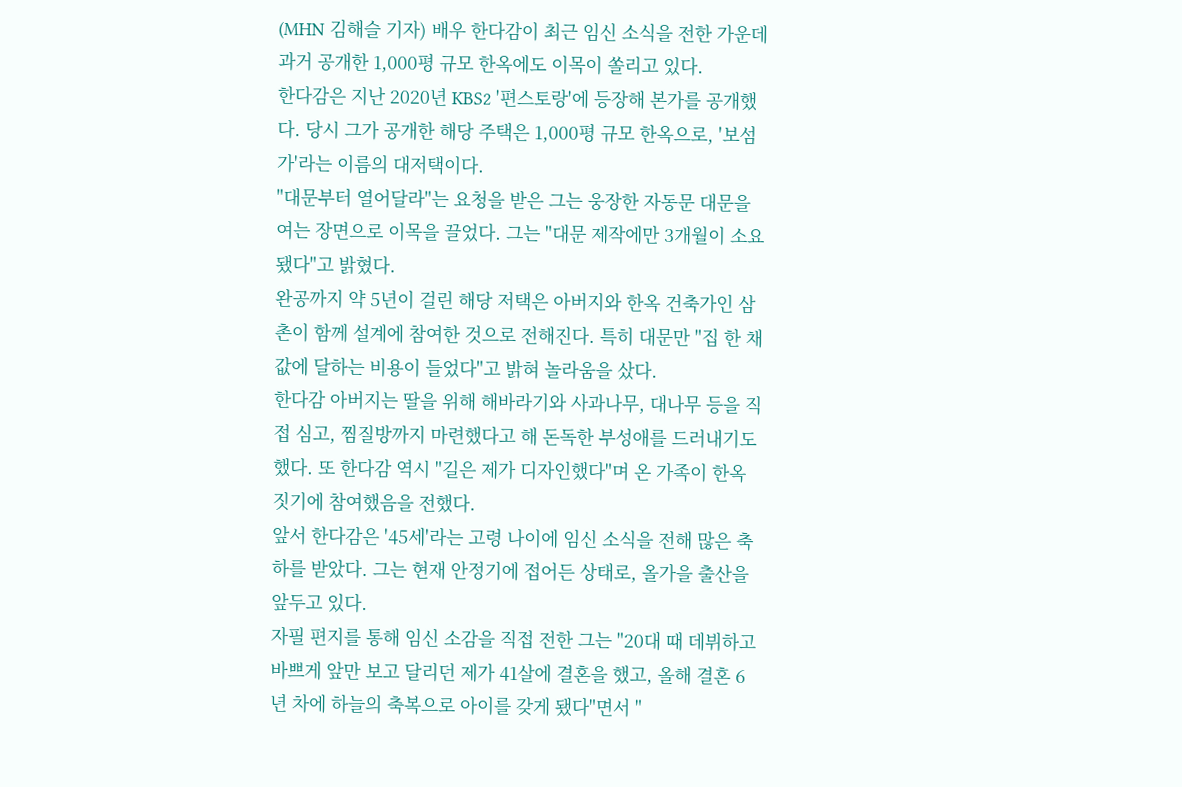(MHN 김해슬 기자) 배우 한다감이 최근 임신 소식을 전한 가운데 과거 공개한 1,000평 규모 한옥에도 이목이 쏠리고 있다.
한다감은 지난 2020년 KBS2 '편스토랑'에 등장해 본가를 공개했다. 당시 그가 공개한 해당 주택은 1,000평 규모 한옥으로, '보섬가'라는 이름의 대저택이다.
"대문부터 열어달라"는 요청을 받은 그는 웅장한 자동문 대문을 여는 장면으로 이목을 끌었다. 그는 "대문 제작에만 3개월이 소요됐다"고 밝혔다.
완공까지 약 5년이 걸린 해당 저택은 아버지와 한옥 건축가인 삼촌이 함께 설계에 참여한 것으로 전해진다. 특히 대문만 "집 한 채 값에 달하는 비용이 들었다"고 밝혀 놀라움을 샀다.
한다감 아버지는 딸을 위해 해바라기와 사과나무, 대나무 등을 직접 심고, 찜질방까지 마련했다고 해 돈독한 부성애를 드러내기도 했다. 또 한다감 역시 "길은 제가 디자인했다"며 온 가족이 한옥 짓기에 참여했음을 전했다.
앞서 한다감은 '45세'라는 고령 나이에 임신 소식을 전해 많은 축하를 받았다. 그는 현재 안정기에 접어든 상태로, 올가을 출산을 앞두고 있다.
자필 편지를 통해 임신 소감을 직접 전한 그는 "20대 때 데뷔하고 바쁘게 앞만 보고 달리던 제가 41살에 결혼을 했고, 올해 결혼 6년 차에 하늘의 축복으로 아이를 갖게 됐다"면서 "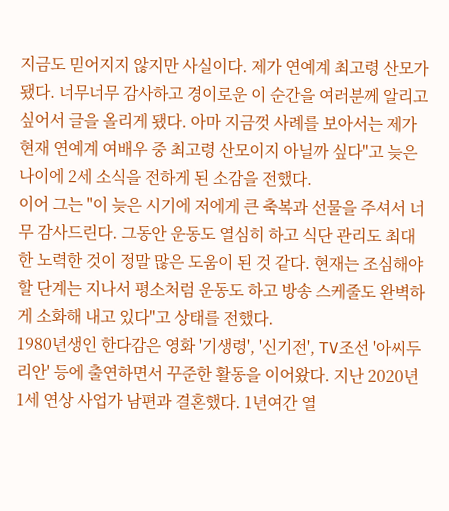지금도 믿어지지 않지만 사실이다. 제가 연예계 최고령 산모가 됐다. 너무너무 감사하고 경이로운 이 순간을 여러분께 알리고 싶어서 글을 올리게 됐다. 아마 지금껏 사례를 보아서는 제가 현재 연예계 여배우 중 최고령 산모이지 아닐까 싶다"고 늦은 나이에 2세 소식을 전하게 된 소감을 전했다.
이어 그는 "이 늦은 시기에 저에게 큰 축복과 선물을 주셔서 너무 감사드린다. 그동안 운동도 열심히 하고 식단 관리도 최대한 노력한 것이 정말 많은 도움이 된 것 같다. 현재는 조심해야 할 단계는 지나서 평소처럼 운동도 하고 방송 스케줄도 완벽하게 소화해 내고 있다"고 상태를 전했다.
1980년생인 한다감은 영화 '기생령', '신기전', TV조선 '아씨두리안' 등에 출연하면서 꾸준한 활동을 이어왔다. 지난 2020년 1세 연상 사업가 남편과 결혼했다. 1년여간 열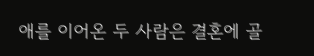애를 이어온 두 사람은 결혼에 골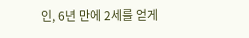인, 6년 만에 2세를 얻게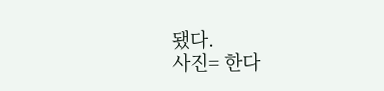됐다.
사진= 한다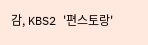감, KBS2 '편스토랑'